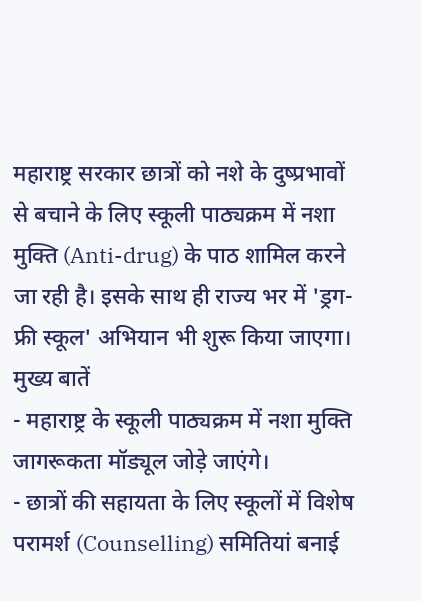महाराष्ट्र सरकार छात्रों को नशे के दुष्प्रभावों से बचाने के लिए स्कूली पाठ्यक्रम में नशा मुक्ति (Anti-drug) के पाठ शामिल करने जा रही है। इसके साथ ही राज्य भर में 'ड्रग-फ्री स्कूल' अभियान भी शुरू किया जाएगा।
मुख्य बातें
- महाराष्ट्र के स्कूली पाठ्यक्रम में नशा मुक्ति जागरूकता मॉड्यूल जोड़े जाएंगे।
- छात्रों की सहायता के लिए स्कूलों में विशेष परामर्श (Counselling) समितियां बनाई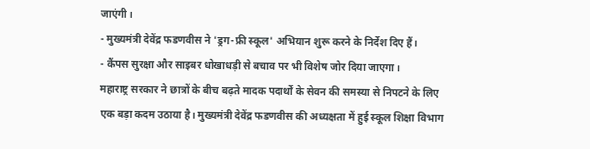जाएंगी।
- मुख्यमंत्री देवेंद्र फडणवीस ने 'ड्रग-फ्री स्कूल' अभियान शुरू करने के निर्देश दिए हैं।
- कैंपस सुरक्षा और साइबर धोखाधड़ी से बचाव पर भी विशेष जोर दिया जाएगा।
महाराष्ट्र सरकार ने छात्रों के बीच बढ़ते मादक पदार्थों के सेवन की समस्या से निपटने के लिए एक बड़ा कदम उठाया है। मुख्यमंत्री देवेंद्र फडणवीस की अध्यक्षता में हुई स्कूल शिक्षा विभाग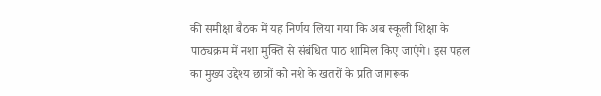की समीक्षा बैठक में यह निर्णय लिया गया कि अब स्कूली शिक्षा के पाठ्यक्रम में नशा मुक्ति से संबंधित पाठ शामिल किए जाएंगे। इस पहल का मुख्य उद्देश्य छात्रों को नशे के खतरों के प्रति जागरूक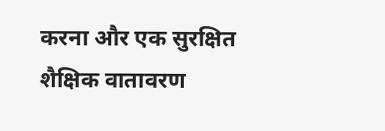करना और एक सुरक्षित शैक्षिक वातावरण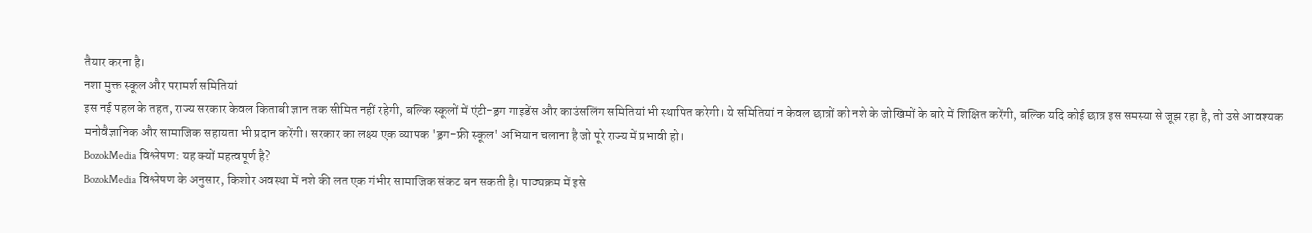तैयार करना है।
नशा मुक्त स्कूल और परामर्श समितियां
इस नई पहल के तहत, राज्य सरकार केवल किताबी ज्ञान तक सीमित नहीं रहेगी, बल्कि स्कूलों में एंटी-ड्रग गाइडेंस और काउंसलिंग समितियां भी स्थापित करेगी। ये समितियां न केवल छात्रों को नशे के जोखिमों के बारे में शिक्षित करेंगी, बल्कि यदि कोई छात्र इस समस्या से जूझ रहा है, तो उसे आवश्यक मनोवैज्ञानिक और सामाजिक सहायता भी प्रदान करेंगी। सरकार का लक्ष्य एक व्यापक 'ड्रग-फ्री स्कूल' अभियान चलाना है जो पूरे राज्य में प्रभावी हो।
BozokMedia विश्लेषण: यह क्यों महत्वपूर्ण है?
BozokMedia विश्लेषण के अनुसार, किशोर अवस्था में नशे की लत एक गंभीर सामाजिक संकट बन सकती है। पाठ्यक्रम में इसे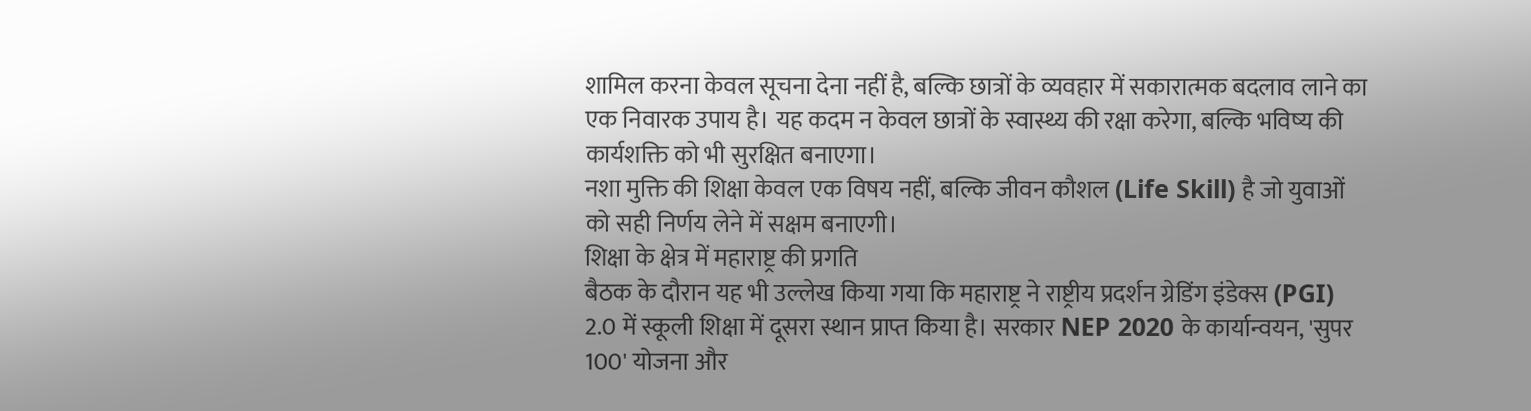शामिल करना केवल सूचना देना नहीं है, बल्कि छात्रों के व्यवहार में सकारात्मक बदलाव लाने का एक निवारक उपाय है। यह कदम न केवल छात्रों के स्वास्थ्य की रक्षा करेगा, बल्कि भविष्य की कार्यशक्ति को भी सुरक्षित बनाएगा।
नशा मुक्ति की शिक्षा केवल एक विषय नहीं, बल्कि जीवन कौशल (Life Skill) है जो युवाओं को सही निर्णय लेने में सक्षम बनाएगी।
शिक्षा के क्षेत्र में महाराष्ट्र की प्रगति
बैठक के दौरान यह भी उल्लेख किया गया कि महाराष्ट्र ने राष्ट्रीय प्रदर्शन ग्रेडिंग इंडेक्स (PGI) 2.0 में स्कूली शिक्षा में दूसरा स्थान प्राप्त किया है। सरकार NEP 2020 के कार्यान्वयन, 'सुपर 100' योजना और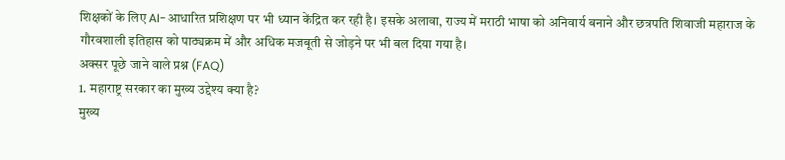शिक्षकों के लिए AI-आधारित प्रशिक्षण पर भी ध्यान केंद्रित कर रही है। इसके अलावा, राज्य में मराठी भाषा को अनिवार्य बनाने और छत्रपति शिवाजी महाराज के गौरवशाली इतिहास को पाठ्यक्रम में और अधिक मजबूती से जोड़ने पर भी बल दिया गया है।
अक्सर पूछे जाने वाले प्रश्न (FAQ)
1. महाराष्ट्र सरकार का मुख्य उद्देश्य क्या है?
मुख्य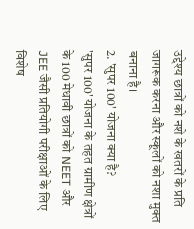उद्देश्य छात्रों को नशे के खतरों के प्रति जागरूक करना और स्कूलों को नशा मुक्त बनाना है।
2. 'सुपर 100' योजना क्या है?
'सुपर 100' योजना के तहत ग्रामीण क्षेत्रों के 100 मेधावी छात्रों को NEET और JEE जैसी प्रतियोगी परीक्षाओं के लिए विशेष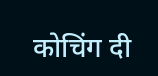कोचिंग दी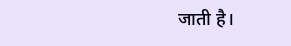जाती है।